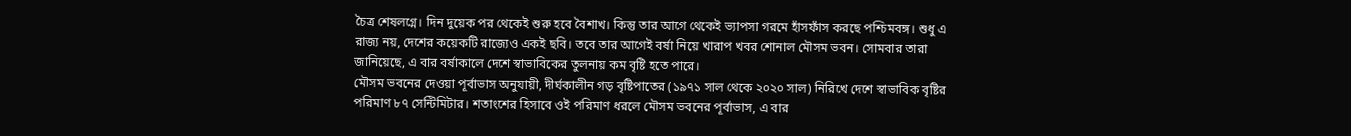চৈত্র শেষলগ্নে। দিন দুয়েক পর থেকেই শুরু হবে বৈশাখ। কিন্তু তার আগে থেকেই ভ্যাপসা গরমে হাঁসফাঁস করছে পশ্চিমবঙ্গ। শুধু এ রাজ্য নয়, দেশের কয়েকটি রাজ্যেও একই ছবি। তবে তার আগেই বর্ষা নিয়ে খারাপ খবর শোনাল মৌসম ভবন। সোমবার তারা জানিয়েছে, এ বার বর্ষাকালে দেশে স্বাভাবিকের তুলনায় কম বৃষ্টি হতে পারে।
মৌসম ভবনের দেওয়া পূর্বাভাস অনুযায়ী, দীর্ঘকালীন গড় বৃষ্টিপাতের (১৯৭১ সাল থেকে ২০২০ সাল) নিরিখে দেশে স্বাভাবিক বৃষ্টির পরিমাণ ৮৭ সেন্টিমিটার। শতাংশের হিসাবে ওই পরিমাণ ধরলে মৌসম ভবনের পূর্বাভাস, এ বার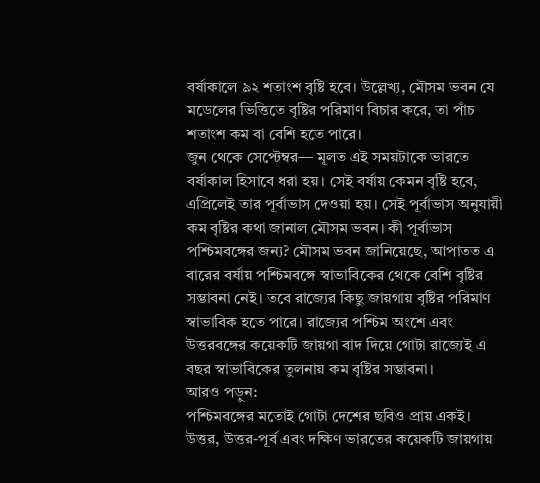বর্ষাকালে ৯২ শতাংশ বৃষ্টি হবে। উল্লেখ্য, মৌসম ভবন যে মডেলের ভিত্তিতে বৃষ্টির পরিমাণ বিচার করে, তা পাঁচ শতাংশ কম বা বেশি হতে পারে।
জুন থেকে সেপ্টেম্বর— মূলত এই সময়টাকে ভারতে বর্ষাকাল হিসাবে ধরা হয়। সেই বর্ষায় কেমন বৃষ্টি হবে, এপ্রিলেই তার পূর্বাভাস দেওয়া হয়। সেই পূর্বাভাস অনুযায়ী কম বৃষ্টির কথা জানাল মৌসম ভবন। কী পূর্বাভাস পশ্চিমবঙ্গের জন্য? মৌসম ভবন জানিয়েছে, আপাতত এ বারের বর্ষায় পশ্চিমবঙ্গে স্বাভাবিকের থেকে বেশি বৃষ্টির সম্ভাবনা নেই। তবে রাজ্যের কিছু জায়গায় বৃষ্টির পরিমাণ স্বাভাবিক হতে পারে। রাজ্যের পশ্চিম অংশে এবং উত্তরবঙ্গের কয়েকটি জায়গা বাদ দিয়ে গোটা রাজ্যেই এ বছর স্বাভাবিকের তুলনায় কম বৃষ্টির সম্ভাবনা।
আরও পড়ুন:
পশ্চিমবঙ্গের মতোই গোটা দেশের ছবিও প্রায় একই। উত্তর, উত্তর-পূর্ব এবং দক্ষিণ ভারতের কয়েকটি জায়গায়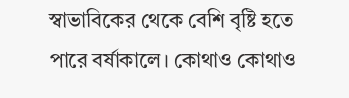স্বাভাবিকের থেকে বেশি বৃষ্টি হতে পারে বর্ষাকালে। কোথাও কোথাও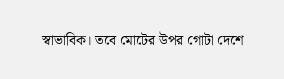স্বাভাবিক। তবে মোটের উপর গোটা দেশে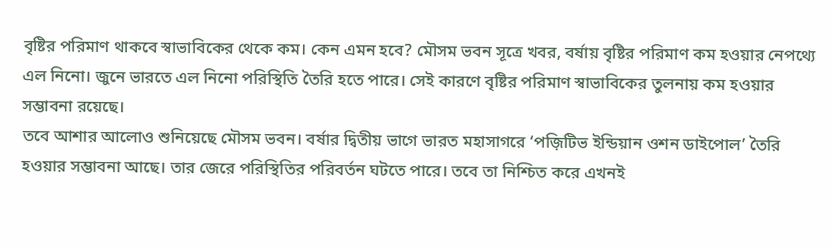বৃষ্টির পরিমাণ থাকবে স্বাভাবিকের থেকে কম। কেন এমন হবে? মৌসম ভবন সূত্রে খবর, বর্ষায় বৃষ্টির পরিমাণ কম হওয়ার নেপথ্যে এল নিনো। জুনে ভারতে এল নিনো পরিস্থিতি তৈরি হতে পারে। সেই কারণে বৃষ্টির পরিমাণ স্বাভাবিকের তুলনায় কম হওয়ার সম্ভাবনা রয়েছে।
তবে আশার আলোও শুনিয়েছে মৌসম ভবন। বর্ষার দ্বিতীয় ভাগে ভারত মহাসাগরে ‘পজ়িটিভ ইন্ডিয়ান ওশন ডাইপোল’ তৈরি হওয়ার সম্ভাবনা আছে। তার জেরে পরিস্থিতির পরিবর্তন ঘটতে পারে। তবে তা নিশ্চিত করে এখনই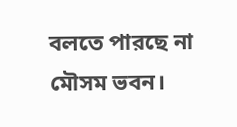বলতে পারছে না মৌসম ভবন।